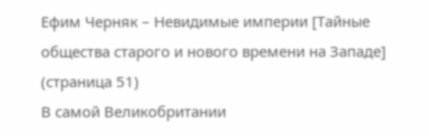Ефим Черняк – Невидимые империи [Тайные общества старого и нового времени на Западе] (страница 51)
В самой Великобритании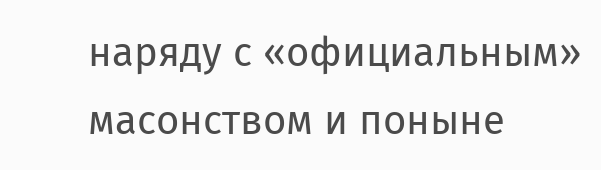наряду с «официальным» масонством и поныне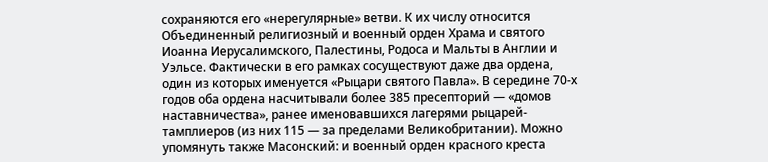сохраняются его «нерегулярные» ветви. К их числу относится Объединенный религиозный и военный орден Храма и святого Иоанна Иерусалимского, Палестины, Родоса и Мальты в Англии и Уэльсе. Фактически в его рамках сосуществуют даже два ордена, один из которых именуется «Рыцари святого Павла». В середине 70-х годов оба ордена насчитывали более 385 пресепторий — «домов наставничества», ранее именовавшихся лагерями рыцарей-тамплиеров (из них 115 — за пределами Великобритании). Можно упомянуть также Масонский: и военный орден красного креста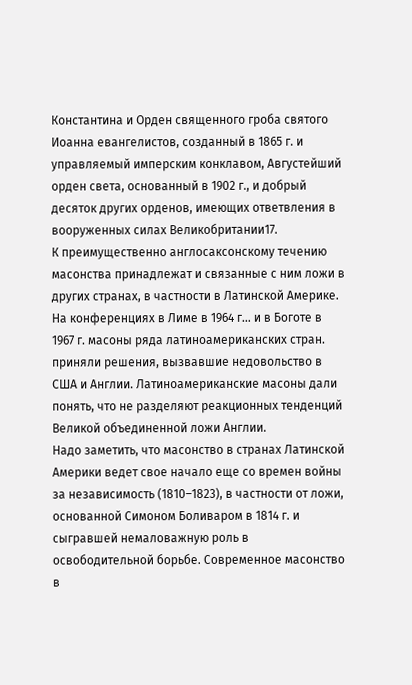Константина и Орден священного гроба святого Иоанна евангелистов, созданный в 1865 г. и управляемый имперским конклавом, Августейший орден света, основанный в 1902 г., и добрый десяток других орденов, имеющих ответвления в вооруженных силах Великобритании17.
К преимущественно англосаксонскому течению масонства принадлежат и связанные с ним ложи в других странах, в частности в Латинской Америке. На конференциях в Лиме в 1964 г… и в Боготе в 1967 г. масоны ряда латиноамериканских стран. приняли решения, вызвавшие недовольство в США и Англии. Латиноамериканские масоны дали понять, что не разделяют реакционных тенденций Великой объединенной ложи Англии.
Надо заметить, что масонство в странах Латинской Америки ведет свое начало еще со времен войны за независимость (1810–1823), в частности от ложи, основанной Симоном Боливаром в 1814 г. и сыгравшей немаловажную роль в освободительной борьбе. Современное масонство в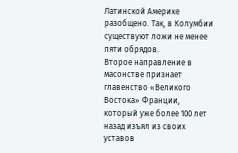Латинской Америке разобщено. Так, в Колумбии существуют ложи не менее пяти обрядов.
Второе направление в масонстве признает главенство «Великого Востока» Франции, который уже более 100 лет назад изъял из своих уставов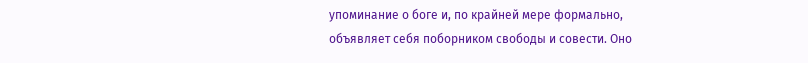упоминание о боге и, по крайней мере формально, объявляет себя поборником свободы и совести. Оно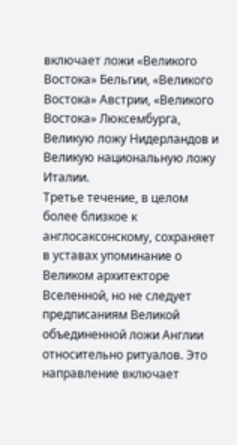включает ложи «Великого Востока» Бельгии, «Великого Востока» Австрии, «Великого Востока» Люксембурга, Великую ложу Нидерландов и Великую национальную ложу Италии.
Третье течение, в целом более близкое к англосаксонскому, сохраняет в уставах упоминание о Великом архитекторе Вселенной, но не следует предписаниям Великой объединенной ложи Англии относительно ритуалов. Это направление включает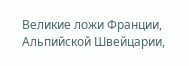Великие ложи Франции, Альпийской Швейцарии,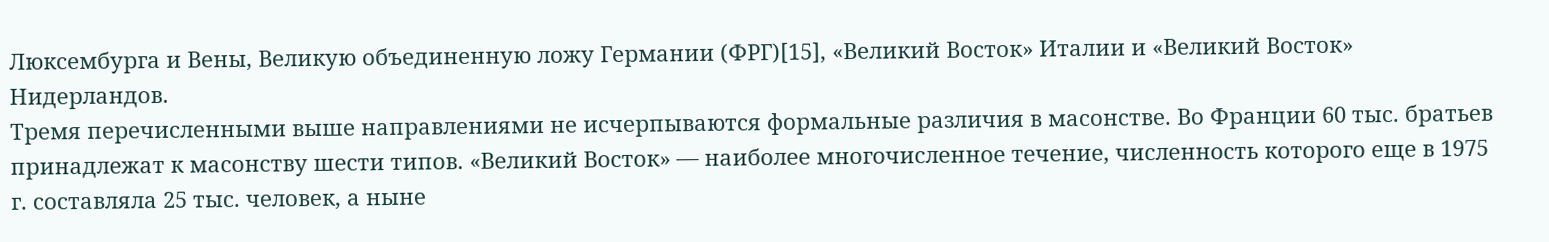Люксембурга и Вены, Великую объединенную ложу Германии (ФРГ)[15], «Великий Восток» Италии и «Великий Восток» Нидерландов.
Тремя перечисленными выше направлениями не исчерпываются формальные различия в масонстве. Во Франции 60 тыс. братьев принадлежат к масонству шести типов. «Великий Восток» — наиболее многочисленное течение, численность которого еще в 1975 г. составляла 25 тыс. человек, а ныне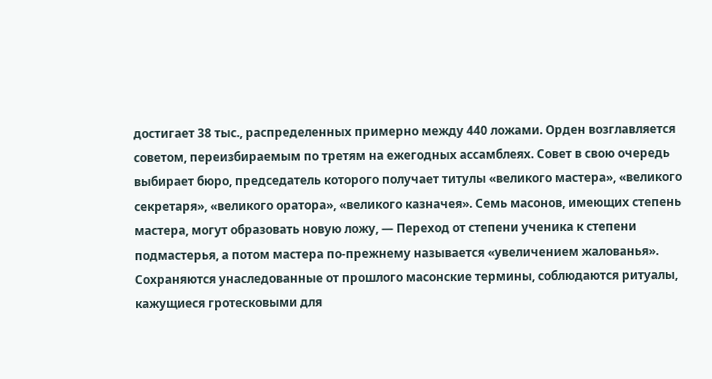достигает 38 тыс., распределенных примерно между 440 ложами. Орден возглавляется советом, переизбираемым по третям на ежегодных ассамблеях. Совет в свою очередь выбирает бюро, председатель которого получает титулы «великого мастера», «великого секретаря», «великого оратора», «великого казначея». Семь масонов, имеющих степень мастера, могут образовать новую ложу, — Переход от степени ученика к степени подмастерья, а потом мастера по-прежнему называется «увеличением жалованья». Сохраняются унаследованные от прошлого масонские термины, соблюдаются ритуалы, кажущиеся гротесковыми для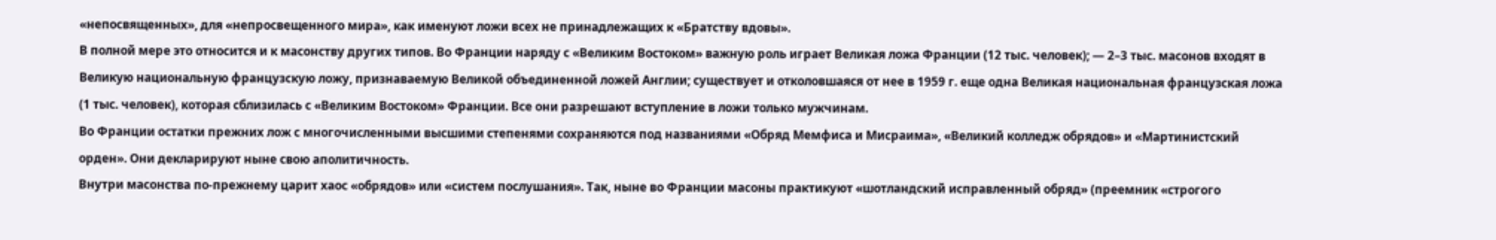«непосвященных», для «непросвещенного мира», как именуют ложи всех не принадлежащих к «Братству вдовы».
В полной мере это относится и к масонству других типов. Во Франции наряду с «Великим Востоком» важную роль играет Великая ложа Франции (12 тыс. человек); — 2–3 тыс. масонов входят в Великую национальную французскую ложу, признаваемую Великой объединенной ложей Англии; существует и отколовшаяся от нее в 1959 г. еще одна Великая национальная французская ложа (1 тыс. человек), которая сблизилась с «Великим Востоком» Франции. Все они разрешают вступление в ложи только мужчинам.
Во Франции остатки прежних лож с многочисленными высшими степенями сохраняются под названиями «Обряд Мемфиса и Мисраима», «Великий колледж обрядов» и «Мартинистский орден». Они декларируют ныне свою аполитичность.
Внутри масонства по-прежнему царит хаос «обрядов» или «систем послушания». Так, ныне во Франции масоны практикуют «шотландский исправленный обряд» (преемник «строгого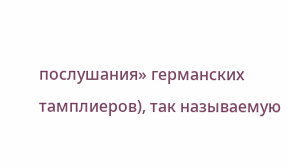послушания» германских тамплиеров), так называемую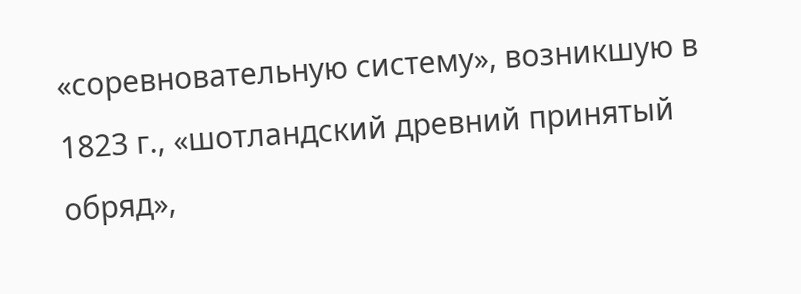«соревновательную систему», возникшую в 1823 г., «шотландский древний принятый обряд»,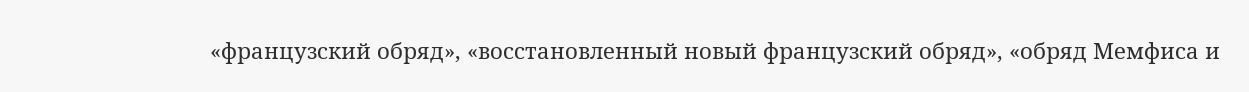«французский обряд», «восстановленный новый французский обряд», «обряд Мемфиса и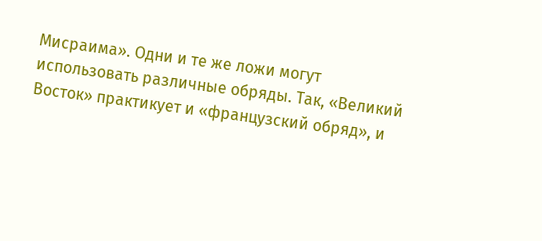Мисраима». Одни и те же ложи могут использовать различные обряды. Так, «Великий Восток» практикует и «французский обряд», и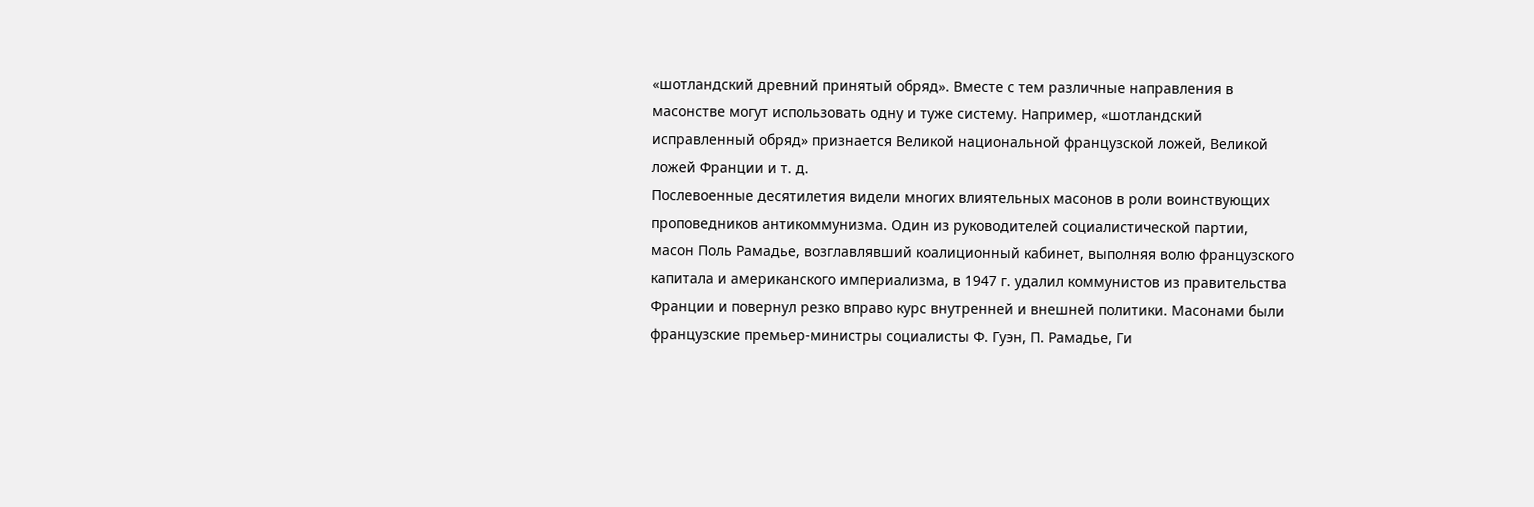«шотландский древний принятый обряд». Вместе с тем различные направления в масонстве могут использовать одну и туже систему. Например, «шотландский исправленный обряд» признается Великой национальной французской ложей, Великой ложей Франции и т. д.
Послевоенные десятилетия видели многих влиятельных масонов в роли воинствующих проповедников антикоммунизма. Один из руководителей социалистической партии, масон Поль Рамадье, возглавлявший коалиционный кабинет, выполняя волю французского капитала и американского империализма, в 1947 г. удалил коммунистов из правительства Франции и повернул резко вправо курс внутренней и внешней политики. Масонами были французские премьер-министры социалисты Ф. Гуэн, П. Рамадье, Ги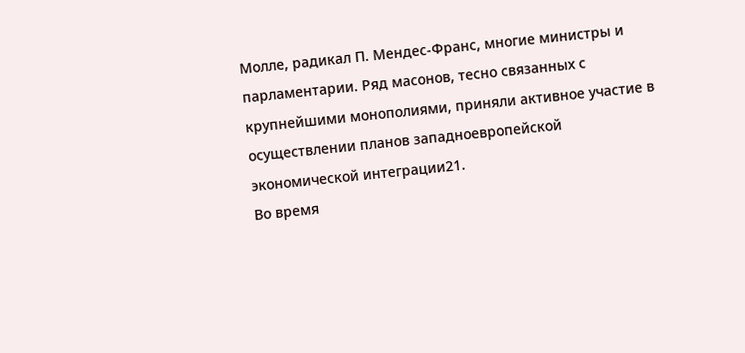Молле, радикал П. Мендес-Франс, многие министры и парламентарии. Ряд масонов, тесно связанных с крупнейшими монополиями, приняли активное участие в осуществлении планов западноевропейской экономической интеграции21.
Во время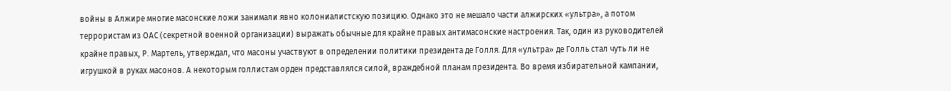войны в Алжире многие масонские ложи занимали явно колониалистскую позицию. Однако это не мешало части алжирских «ультра», а потом террористам из ОАС (секретной военной организации) выражать обычные для крайне правых антимасонские настроения. Так, один из руководителей крайне правых, Р. Мартель, утверждал, что масоны участвуют в определении политики президента де Голля. Для «ультра» де Голль стал чуть ли не игрушкой в руках масонов. А некоторым голлистам орден представлялся силой, враждебной планам президента. Во время избирательной кампании,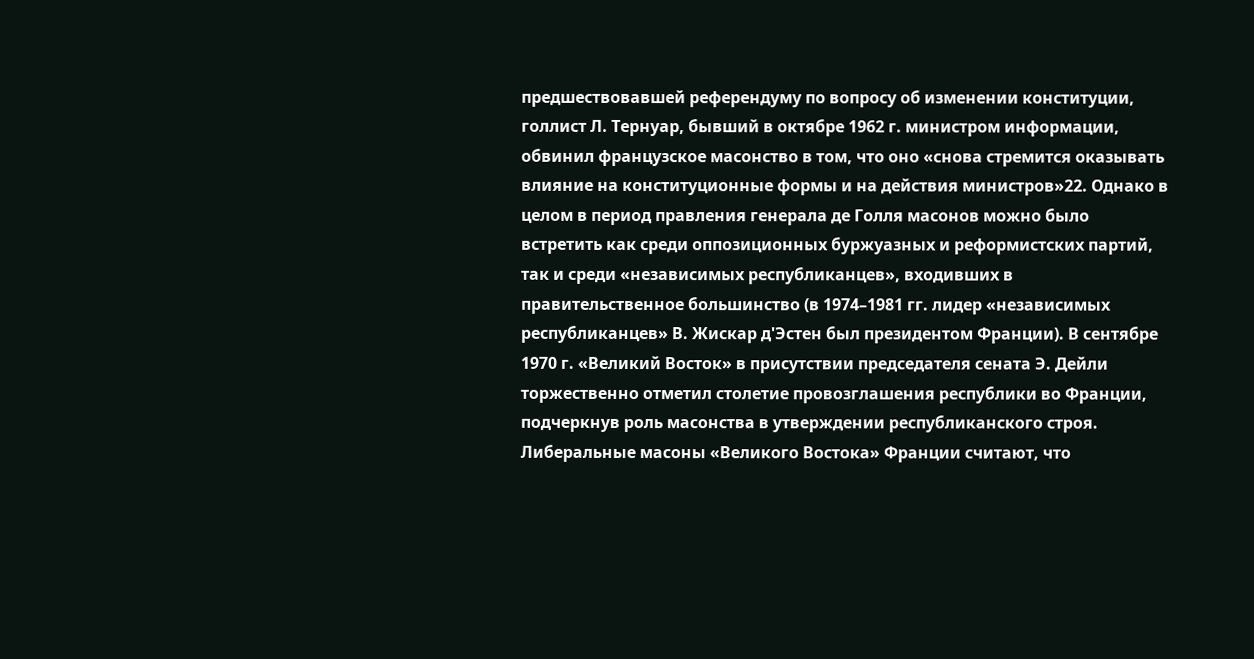предшествовавшей референдуму по вопросу об изменении конституции, голлист Л. Тернуар, бывший в октябре 1962 г. министром информации, обвинил французское масонство в том, что оно «снова стремится оказывать влияние на конституционные формы и на действия министров»22. Однако в целом в период правления генерала де Голля масонов можно было встретить как среди оппозиционных буржуазных и реформистских партий, так и среди «независимых республиканцев», входивших в правительственное большинство (в 1974–1981 гг. лидер «независимых республиканцев» В. Жискар д'Эстен был президентом Франции). В сентябре 1970 г. «Великий Восток» в присутствии председателя сената Э. Дейли торжественно отметил столетие провозглашения республики во Франции, подчеркнув роль масонства в утверждении республиканского строя.
Либеральные масоны «Великого Востока» Франции считают, что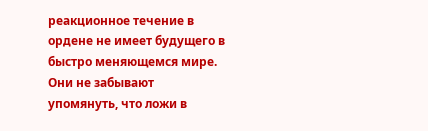реакционное течение в ордене не имеет будущего в быстро меняющемся мире. Они не забывают упомянуть, что ложи в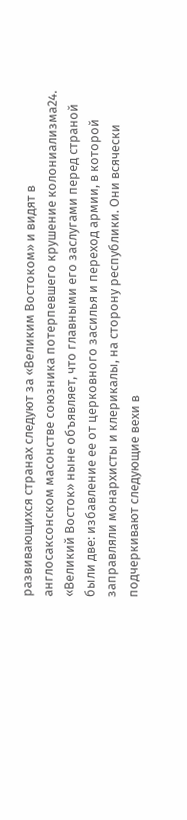развивающихся странах следуют за «Великим Востоком» и видят в англосаксонском масонстве союзника потерпевшего крушение колониализма24. «Великий Восток» ныне объявляет, что главными его заслугами перед страной были две: избавление ее от церковного засилья и переход армии, в которой заправляли монархисты и клерикалы, на сторону республики. Они всячески подчеркивают следующие вехи в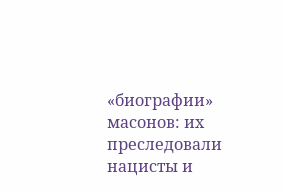«биографии» масонов: их преследовали нацисты и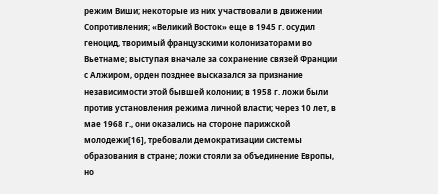режим Виши; некоторые из них участвовали в движении Сопротивления; «Великий Восток» еще в 1945 г. осудил геноцид, творимый французскими колонизаторами во Вьетнаме; выступая вначале за сохранение связей Франции с Алжиром, орден позднее высказался за признание независимости этой бывшей колонии; в 1958 г. ложи были против установления режима личной власти; через 10 лет, в мае 1968 г., они оказались на стороне парижской молодежи[16], требовали демократизации системы образования в стране; ложи стояли за объединение Европы, но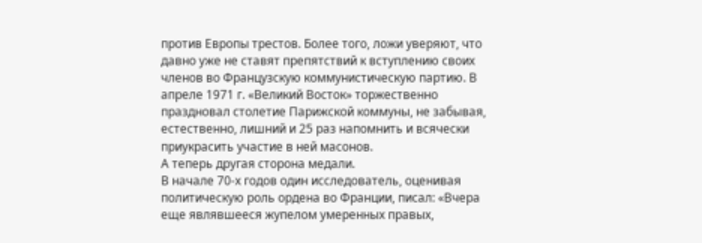против Европы трестов. Более того, ложи уверяют, что давно уже не ставят препятствий к вступлению своих членов во Французскую коммунистическую партию. В апреле 1971 г. «Великий Восток» торжественно праздновал столетие Парижской коммуны, не забывая, естественно, лишний и 25 раз напомнить и всячески приукрасить участие в ней масонов.
А теперь другая сторона медали.
В начале 70-х годов один исследователь, оценивая политическую роль ордена во Франции, писал: «Вчера еще являвшееся жупелом умеренных правых,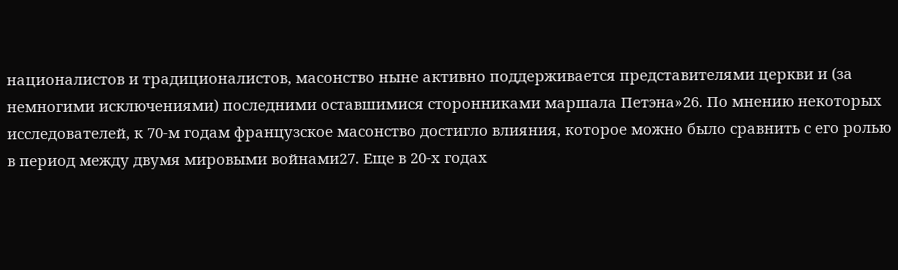националистов и традиционалистов, масонство ныне активно поддерживается представителями церкви и (за немногими исключениями) последними оставшимися сторонниками маршала Петэна»26. По мнению некоторых исследователей, к 70-м годам французское масонство достигло влияния, которое можно было сравнить с его ролью в период между двумя мировыми войнами27. Еще в 20-х годах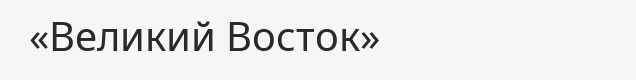«Великий Восток»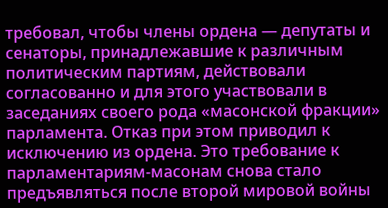требовал, чтобы члены ордена — депутаты и сенаторы, принадлежавшие к различным политическим партиям, действовали согласованно и для этого участвовали в заседаниях своего рода «масонской фракции» парламента. Отказ при этом приводил к исключению из ордена. Это требование к парламентариям-масонам снова стало предъявляться после второй мировой войны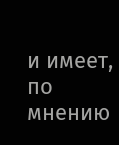и имеет, по мнению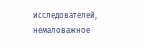исследователей, немаловажное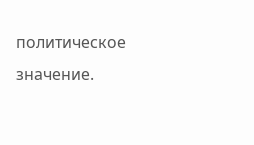политическое значение.